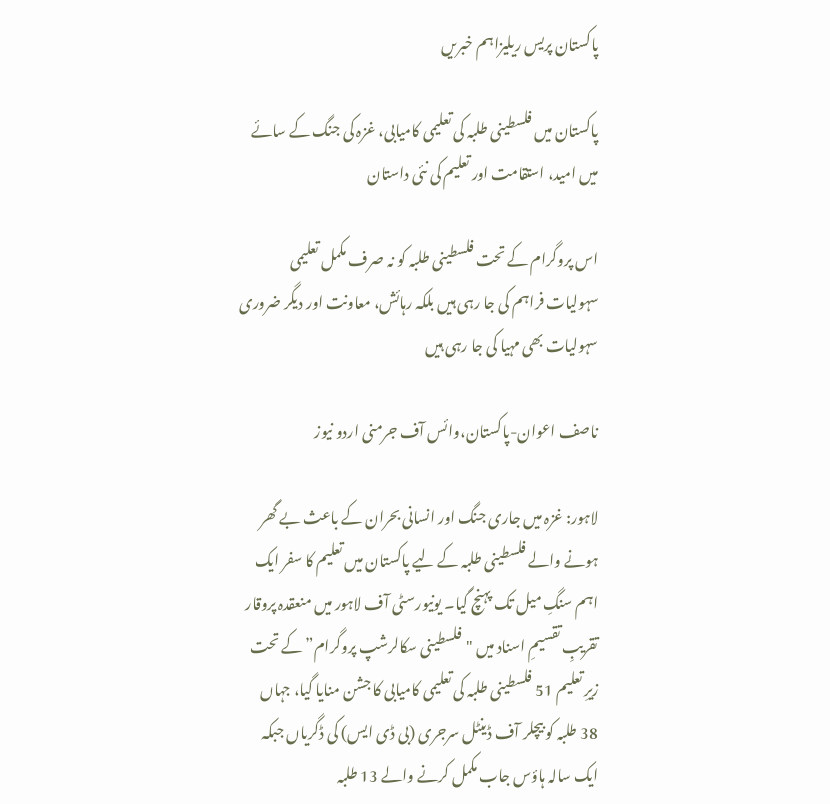پاکستان پریس ریلیزاہم خبریں

پاکستان میں فلسطینی طلبہ کی تعلیمی کامیابی، غزہ کی جنگ کے سائے میں امید، استقامت اور تعلیم کی نئی داستان

اس پروگرام کے تحت فلسطینی طلبہ کو نہ صرف مکمل تعلیمی سہولیات فراہم کی جا رہی ہیں بلکہ رہائش، معاونت اور دیگر ضروری سہولیات بھی مہیا کی جا رہی ہیں

ناصف اعوان-پاکستان،وائس آف جرمنی اردو نیوز

لاہور: غزہ میں جاری جنگ اور انسانی بحران کے باعث بے گھر ہونے والے فلسطینی طلبہ کے لیے پاکستان میں تعلیم کا سفر ایک اہم سنگِ میل تک پہنچ گیا۔ یونیورسٹی آف لاہور میں منعقدہ پروقار تقریبِ تقسیمِ اسناد میں "فلسطینی سکالرشپ پروگرام” کے تحت زیرِ تعلیم 51 فلسطینی طلبہ کی تعلیمی کامیابی کا جشن منایا گیا، جہاں 38 طلبہ کو بیچلر آف ڈینٹل سرجری (بی ڈی ایس) کی ڈگریاں جبکہ ایک سالہ ہاؤس جاب مکمل کرنے والے 13 طلبہ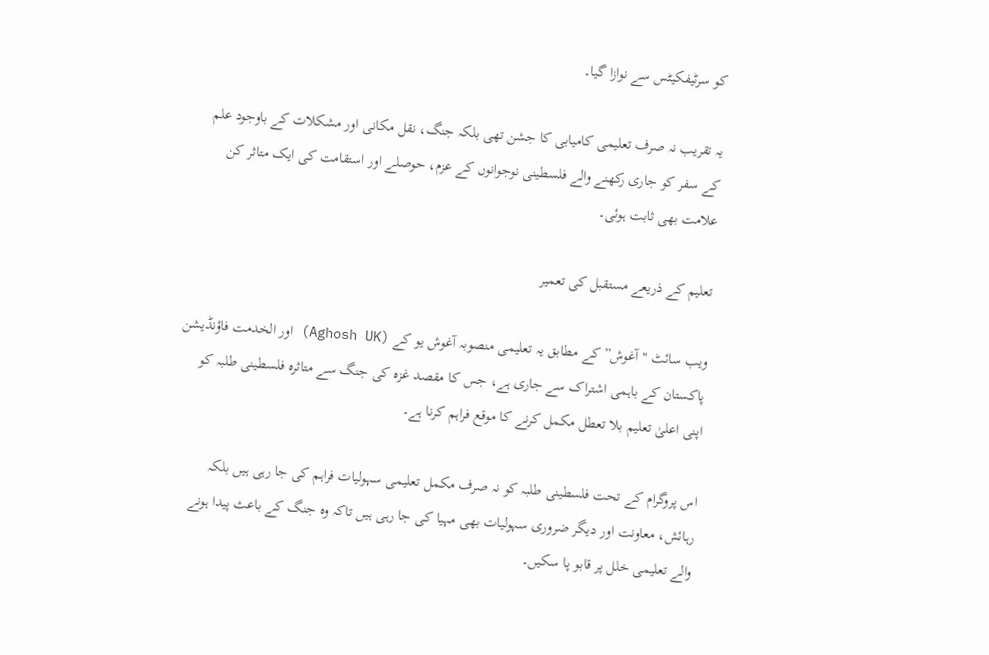کو سرٹیفکیٹس سے نوازا گیا۔

یہ تقریب نہ صرف تعلیمی کامیابی کا جشن تھی بلکہ جنگ، نقل مکانی اور مشکلات کے باوجود علم کے سفر کو جاری رکھنے والے فلسطینی نوجوانوں کے عزم، حوصلے اور استقامت کی ایک متاثر کن علامت بھی ثابت ہوئی۔

تعلیم کے ذریعے مستقبل کی تعمیر

ویب سائٹ "آغوش” کے مطابق یہ تعلیمی منصوبہ آغوش یو کے (Aghosh UK) اور الخدمت فاؤنڈیشن پاکستان کے باہمی اشتراک سے جاری ہے، جس کا مقصد غزہ کی جنگ سے متاثرہ فلسطینی طلبہ کو اپنی اعلیٰ تعلیم بلا تعطل مکمل کرنے کا موقع فراہم کرنا ہے۔

اس پروگرام کے تحت فلسطینی طلبہ کو نہ صرف مکمل تعلیمی سہولیات فراہم کی جا رہی ہیں بلکہ رہائش، معاونت اور دیگر ضروری سہولیات بھی مہیا کی جا رہی ہیں تاکہ وہ جنگ کے باعث پیدا ہونے والے تعلیمی خلل پر قابو پا سکیں۔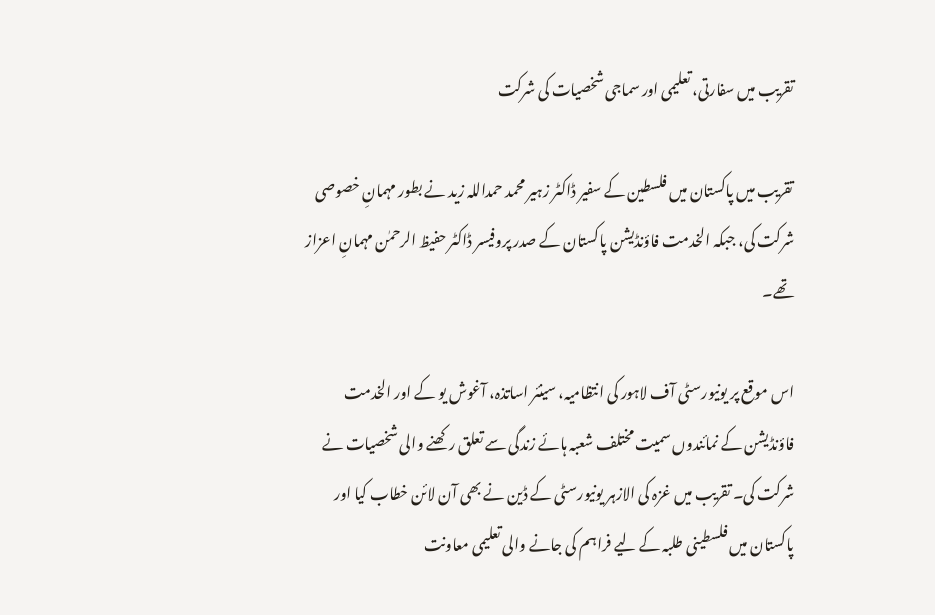تقریب میں سفارتی، تعلیمی اور سماجی شخصیات کی شرکت

تقریب میں پاکستان میں فلسطین کے سفیر ڈاکٹر زہیر محمد حمداللہ زید نے بطور مہمانِ خصوصی شرکت کی، جبکہ الخدمت فاؤنڈیشن پاکستان کے صدر پروفیسر ڈاکٹر حفیظ الرحمٰن مہمانِ اعزاز تھے۔

اس موقع پر یونیورسٹی آف لاہور کی انتظامیہ، سینئر اساتذہ، آغوش یو کے اور الخدمت فاؤنڈیشن کے نمائندوں سمیت مختلف شعبہ ہائے زندگی سے تعلق رکھنے والی شخصیات نے شرکت کی۔ تقریب میں غزہ کی الازہر یونیورسٹی کے ڈین نے بھی آن لائن خطاب کیا اور پاکستان میں فلسطینی طلبہ کے لیے فراہم کی جانے والی تعلیمی معاونت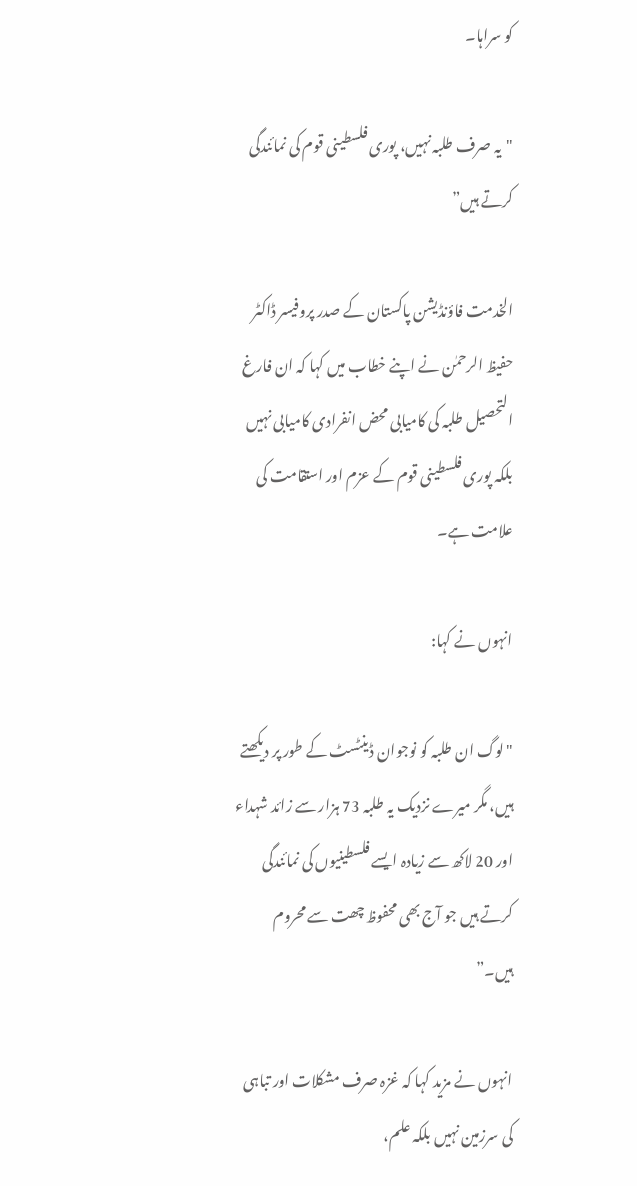کو سراہا۔

"یہ صرف طلبہ نہیں، پوری فلسطینی قوم کی نمائندگی کرتے ہیں”

الخدمت فاؤنڈیشن پاکستان کے صدر پروفیسر ڈاکٹر حفیظ الرحمٰن نے اپنے خطاب میں کہا کہ ان فارغ التحصیل طلبہ کی کامیابی محض انفرادی کامیابی نہیں بلکہ پوری فلسطینی قوم کے عزم اور استقامت کی علامت ہے۔

انہوں نے کہا:

"لوگ ان طلبہ کو نوجوان ڈینٹسٹ کے طور پر دیکھتے ہیں، مگر میرے نزدیک یہ طلبہ 73 ہزار سے زائد شہداء اور 20 لاکھ سے زیادہ ایسے فلسطینیوں کی نمائندگی کرتے ہیں جو آج بھی محفوظ چھت سے محروم ہیں۔”

انہوں نے مزید کہا کہ غزہ صرف مشکلات اور تباہی کی سرزمین نہیں بلکہ علم،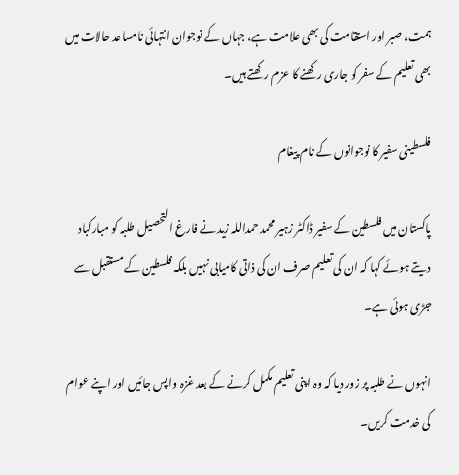ہمت، صبر اور استقامت کی بھی علامت ہے، جہاں کے نوجوان انتہائی نامساعد حالات میں بھی تعلیم کے سفر کو جاری رکھنے کا عزم رکھتے ہیں۔

فلسطینی سفیر کا نوجوانوں کے نام پیغام

پاکستان میں فلسطین کے سفیر ڈاکٹر زہیر محمد حمداللہ زید نے فارغ التحصیل طلبہ کو مبارکباد دیتے ہوئے کہا کہ ان کی تعلیم صرف ان کی ذاتی کامیابی نہیں بلکہ فلسطین کے مستقبل سے جڑی ہوئی ہے۔

انہوں نے طلبہ پر زور دیا کہ وہ اپنی تعلیم مکمل کرنے کے بعد غزہ واپس جائیں اور اپنے عوام کی خدمت کریں۔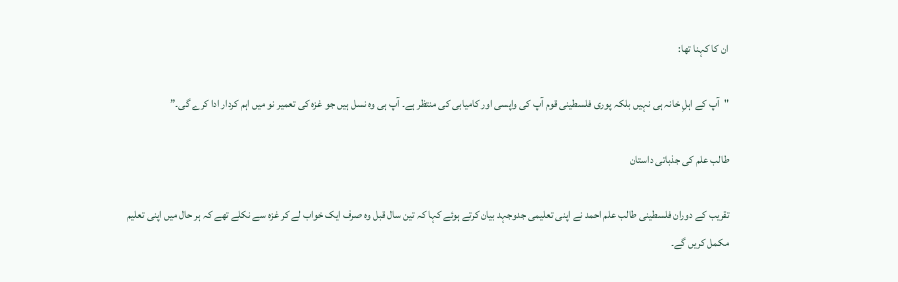ان کا کہنا تھا:

"آپ کے اہلِ خانہ ہی نہیں بلکہ پوری فلسطینی قوم آپ کی واپسی اور کامیابی کی منتظر ہے۔ آپ ہی وہ نسل ہیں جو غزہ کی تعمیر نو میں اہم کردار ادا کرے گی۔”

طالب علم کی جذباتی داستان

تقریب کے دوران فلسطینی طالب علم احمد نے اپنی تعلیمی جدوجہد بیان کرتے ہوئے کہا کہ تین سال قبل وہ صرف ایک خواب لے کر غزہ سے نکلے تھے کہ ہر حال میں اپنی تعلیم مکمل کریں گے۔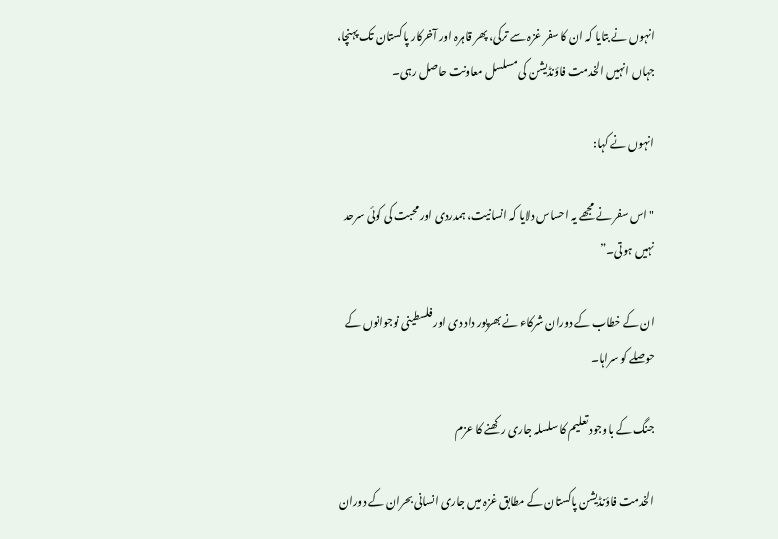انہوں نے بتایا کہ ان کا سفر غزہ سے ترکی، پھر قاہرہ اور آخرکار پاکستان تک پہنچا، جہاں انہیں الخدمت فاؤنڈیشن کی مسلسل معاونت حاصل رہی۔

انہوں نے کہا:

"اس سفر نے مجھے یہ احساس دلایا کہ انسانیت، ہمدردی اور محبت کی کوئی سرحد نہیں ہوتی۔”

ان کے خطاب کے دوران شرکاء نے بھرپور داد دی اور فلسطینی نوجوانوں کے حوصلے کو سراہا۔

جنگ کے باوجود تعلیم کا سلسلہ جاری رکھنے کا عزم

الخدمت فاؤنڈیشن پاکستان کے مطابق غزہ میں جاری انسانی بحران کے دوران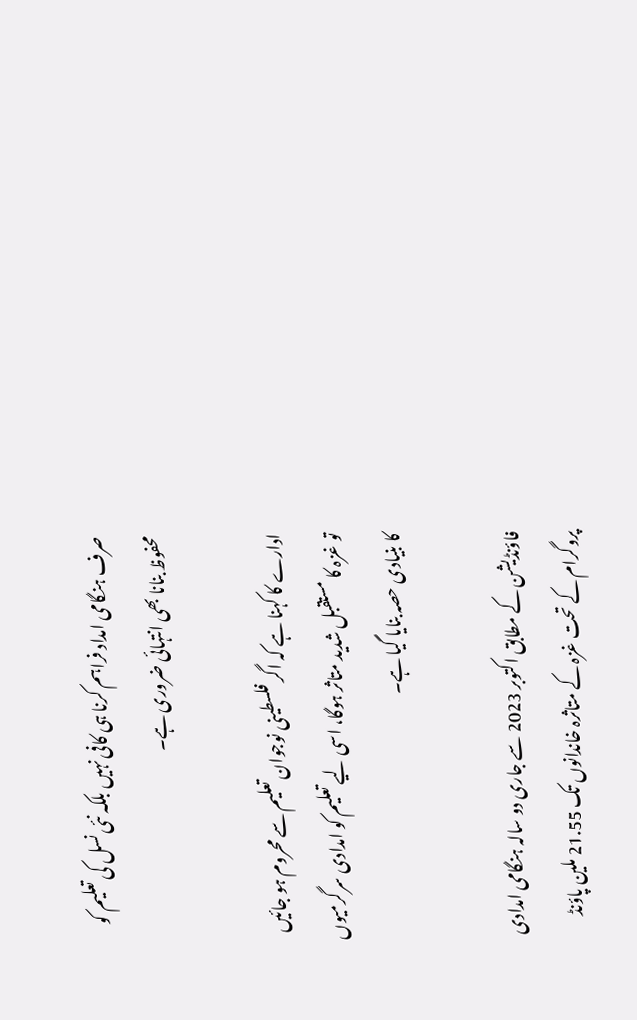صرف ہنگامی امداد فراہم کرنا ہی کافی نہیں بلکہ نئی نسل کی تعلیم کو محفوظ بنانا بھی انتہائی ضروری ہے۔

ادارے کا کہنا ہے کہ اگر فلسطینی نوجوان تعلیم سے محروم ہو جائیں تو غزہ کا مستقبل شدید متاثر ہوگا، اسی لیے تعلیم کو امدادی سرگرمیوں کا بنیادی حصہ بنایا گیا ہے۔

فاؤنڈیشن کے مطابق اکتوبر 2023 سے جاری دو سالہ ہنگامی امدادی پروگرام کے تحت غزہ کے متاثرہ خاندانوں تک 21.55 ملین پاؤنڈ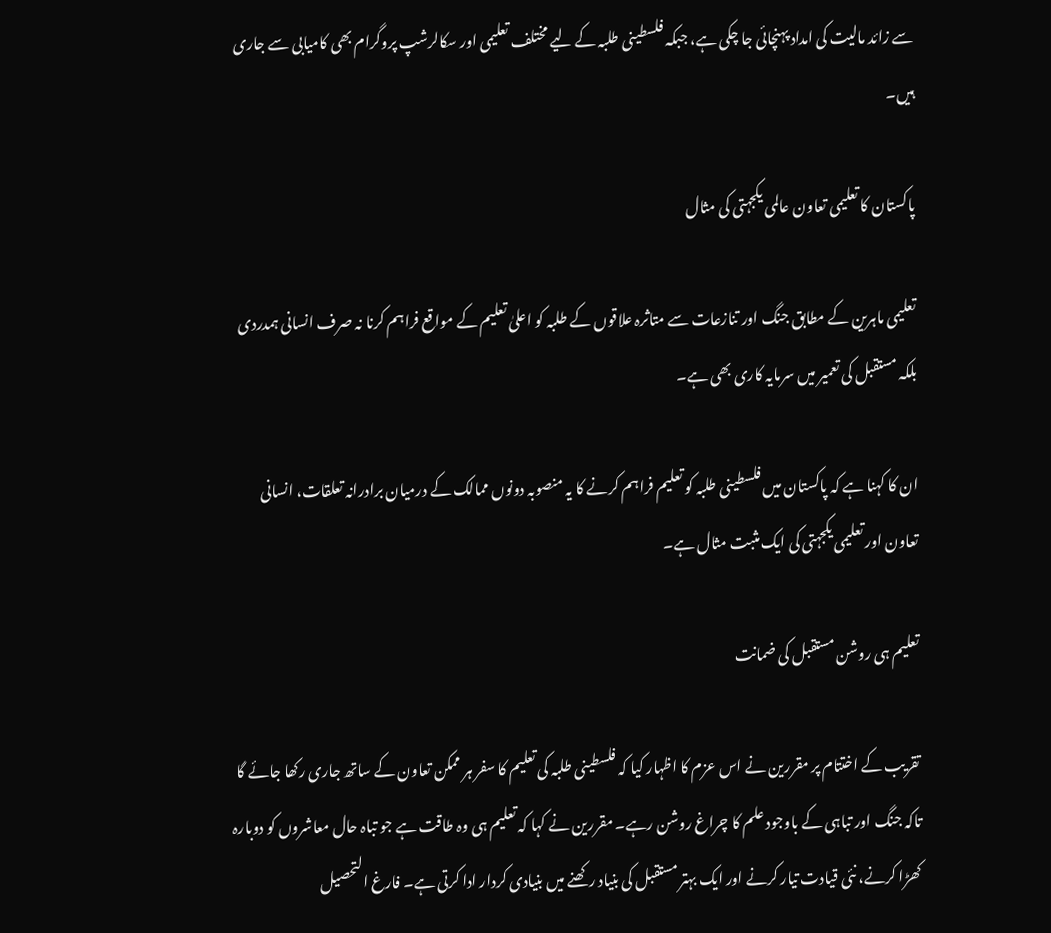سے زائد مالیت کی امداد پہنچائی جا چکی ہے، جبکہ فلسطینی طلبہ کے لیے مختلف تعلیمی اور سکالرشپ پروگرام بھی کامیابی سے جاری ہیں۔

پاکستان کا تعلیمی تعاون عالمی یکجہتی کی مثال

تعلیمی ماہرین کے مطابق جنگ اور تنازعات سے متاثرہ علاقوں کے طلبہ کو اعلیٰ تعلیم کے مواقع فراہم کرنا نہ صرف انسانی ہمدردی بلکہ مستقبل کی تعمیر میں سرمایہ کاری بھی ہے۔

ان کا کہنا ہے کہ پاکستان میں فلسطینی طلبہ کو تعلیم فراہم کرنے کا یہ منصوبہ دونوں ممالک کے درمیان برادرانہ تعلقات، انسانی تعاون اور تعلیمی یکجہتی کی ایک مثبت مثال ہے۔

تعلیم ہی روشن مستقبل کی ضمانت

تقریب کے اختتام پر مقررین نے اس عزم کا اظہار کیا کہ فلسطینی طلبہ کی تعلیم کا سفر ہر ممکن تعاون کے ساتھ جاری رکھا جائے گا تاکہ جنگ اور تباہی کے باوجود علم کا چراغ روشن رہے۔ مقررین نے کہا کہ تعلیم ہی وہ طاقت ہے جو تباہ حال معاشروں کو دوبارہ کھڑا کرنے، نئی قیادت تیار کرنے اور ایک بہتر مستقبل کی بنیاد رکھنے میں بنیادی کردار ادا کرتی ہے۔ فارغ التحصیل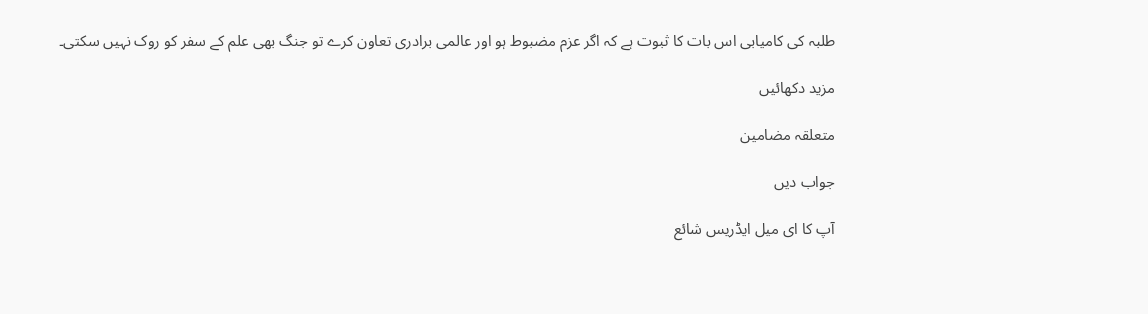طلبہ کی کامیابی اس بات کا ثبوت ہے کہ اگر عزم مضبوط ہو اور عالمی برادری تعاون کرے تو جنگ بھی علم کے سفر کو روک نہیں سکتی۔

مزید دکھائیں

متعلقہ مضامین

جواب دیں

آپ کا ای میل ایڈریس شائع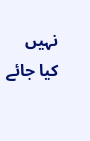نہیں کیا جائے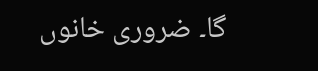گا۔ ضروری خانوں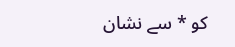کو * سے نشان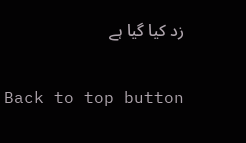زد کیا گیا ہے

Back to top button